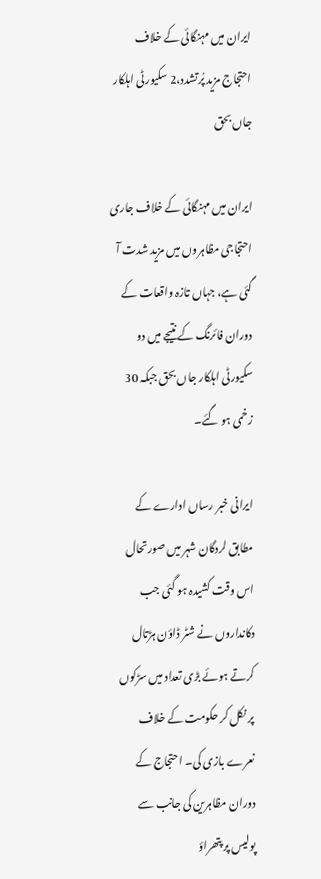ایران میں مہنگائی کے خلاف احتجاج مزید پُرتشدد،2 سکیورٹی اہلکار جاں بحق

ایران میں مہنگائی کے خلاف جاری احتجاجی مظاہروں میں مزید شدت آ گئی ہے، جہاں تازہ واقعات کے دوران فائرنگ کے نتیجے میں دو سکیورٹی اہلکار جاں بحق جبکہ 30 زخمی ہو گئے۔

ایرانی خبر رساں ادارے کے مطابق لردگان شہر میں صورتحال اس وقت کشیدہ ہو گئی جب دکانداروں نے شٹر ڈاؤن ہڑتال کرتے ہوئے بڑی تعداد میں سڑکوں پر نکل کر حکومت کے خلاف نعرے بازی کی۔ احتجاج کے دوران مظاہرین کی جانب سے پولیس پر پتھراؤ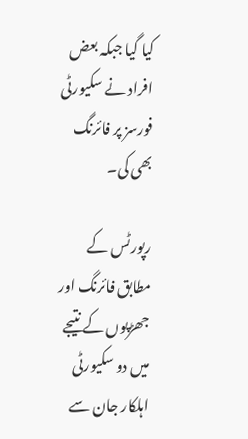کیا گیا جبکہ بعض افراد نے سکیورٹی فورسز پر فائرنگ بھی کی۔

رپورٹس کے مطابق فائرنگ اور جھڑپوں کے نتیجے میں دو سکیورٹی اہلکار جان سے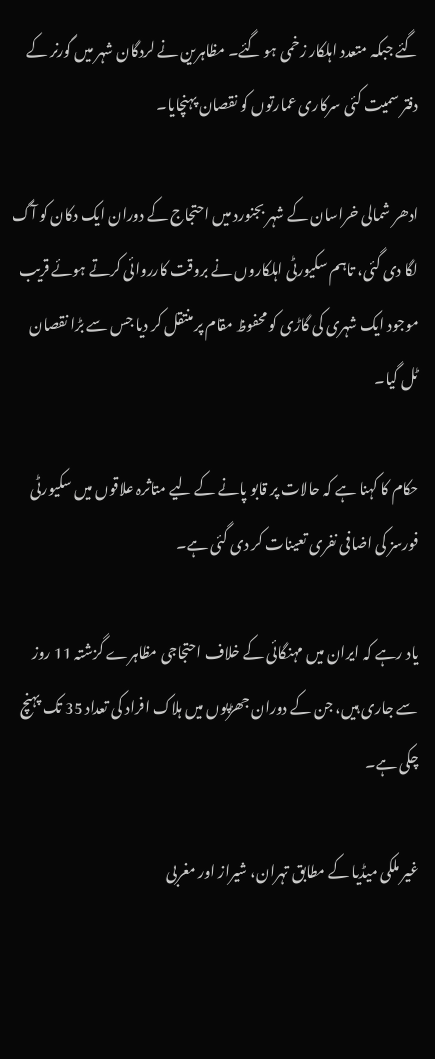گئے جبکہ متعدد اہلکار زخمی ہو گئے۔ مظاہرین نے لردگان شہر میں گورنر کے دفتر سمیت کئی سرکاری عمارتوں کو نقصان پہنچایا۔

ادھر شمالی خراسان کے شہر بجنورد میں احتجاج کے دوران ایک دکان کو آگ لگا دی گئی، تاہم سکیورٹی اہلکاروں نے بروقت کارروائی کرتے ہوئے قریب موجود ایک شہری کی گاڑی کو محفوظ مقام پر منتقل کر دیا جس سے بڑا نقصان ٹل گیا۔

حکام کا کہنا ہے کہ حالات پر قابو پانے کے لیے متاثرہ علاقوں میں سکیورٹی فورسز کی اضافی نفری تعینات کر دی گئی ہے۔

یاد رہے کہ ایران میں مہنگائی کے خلاف احتجاجی مظاہرے گزشتہ 11 روز سے جاری ہیں، جن کے دوران جھڑپوں میں ہلاک افراد کی تعداد 35 تک پہنچ چکی ہے۔

غیر ملکی میڈیا کے مطابق تہران، شیراز اور مغربی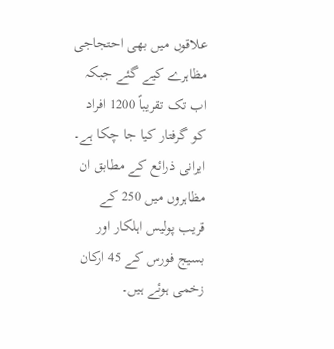علاقوں میں بھی احتجاجی مظاہرے کیے گئے جبکہ اب تک تقریباً 1200 افراد کو گرفتار کیا جا چکا ہے۔ ایرانی ذرائع کے مطابق ان مظاہروں میں 250 کے قریب پولیس اہلکار اور بسیج فورس کے 45 ارکان زخمی ہوئے ہیں۔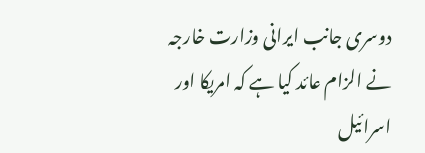دوسری جانب ایرانی وزارت خارجہ نے الزام عائد کیا ہے کہ امریکا اور اسرائیل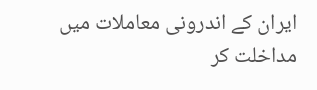ایران کے اندرونی معاملات میں مداخلت کر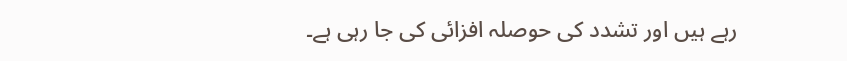رہے ہیں اور تشدد کی حوصلہ افزائی کی جا رہی ہے۔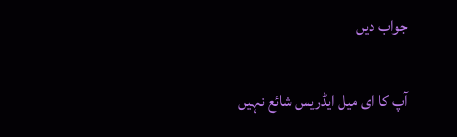جواب دیں

آپ کا ای میل ایڈریس شائع نہیں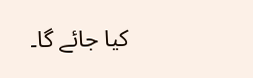کیا جائے گا۔